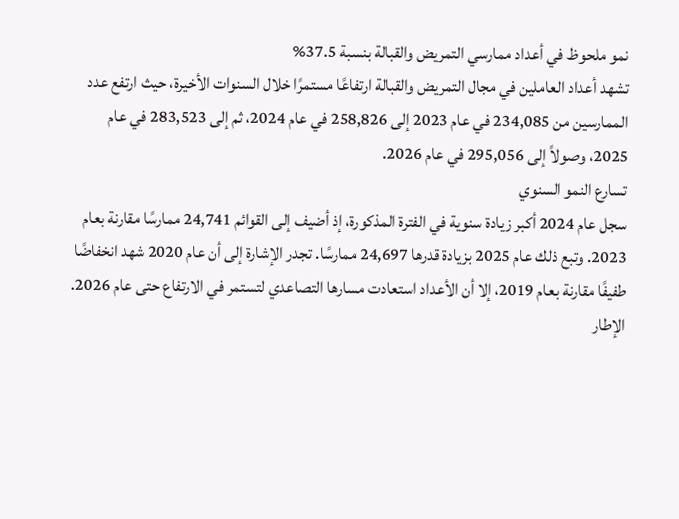نمو ملحوظ في أعداد ممارسي التمريض والقبالة بنسبة 37.5%
تشهد أعداد العاملين في مجال التمريض والقبالة ارتفاعًا مستمرًا خلال السنوات الأخيرة، حيث ارتفع عدد الممارسين من 234,085 في عام 2023 إلى 258,826 في عام 2024، ثم إلى 283,523 في عام 2025، وصولاً إلى 295,056 في عام 2026.
تسارع النمو السنوي
سجل عام 2024 أكبر زيادة سنوية في الفترة المذكورة، إذ أضيف إلى القوائم 24,741 ممارسًا مقارنة بعام 2023. وتبع ذلك عام 2025 بزيادة قدرها 24,697 ممارسًا. تجدر الإشارة إلى أن عام 2020 شهد انخفاضًا طفيفًا مقارنة بعام 2019، إلا أن الأعداد استعادت مسارها التصاعدي لتستمر في الارتفاع حتى عام 2026.
الإطار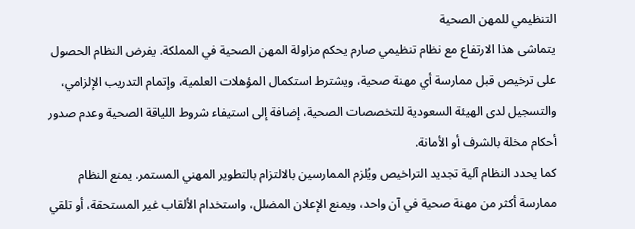التنظيمي للمهن الصحية
يتماشى هذا الارتفاع مع نظام تنظيمي صارم يحكم مزاولة المهن الصحية في المملكة. يفرض النظام الحصول على ترخيص قبل ممارسة أي مهنة صحية، ويشترط استكمال المؤهلات العلمية، وإتمام التدريب الإلزامي، والتسجيل لدى الهيئة السعودية للتخصصات الصحية، إضافة إلى استيفاء شروط اللياقة الصحية وعدم صدور أحكام مخلة بالشرف أو الأمانة.
كما يحدد النظام آلية تجديد التراخيص ويُلزم الممارسين بالالتزام بالتطوير المهني المستمر. يمنع النظام ممارسة أكثر من مهنة صحية في آن واحد، ويمنع الإعلان المضلل، واستخدام الألقاب غير المستحقة، أو تلقي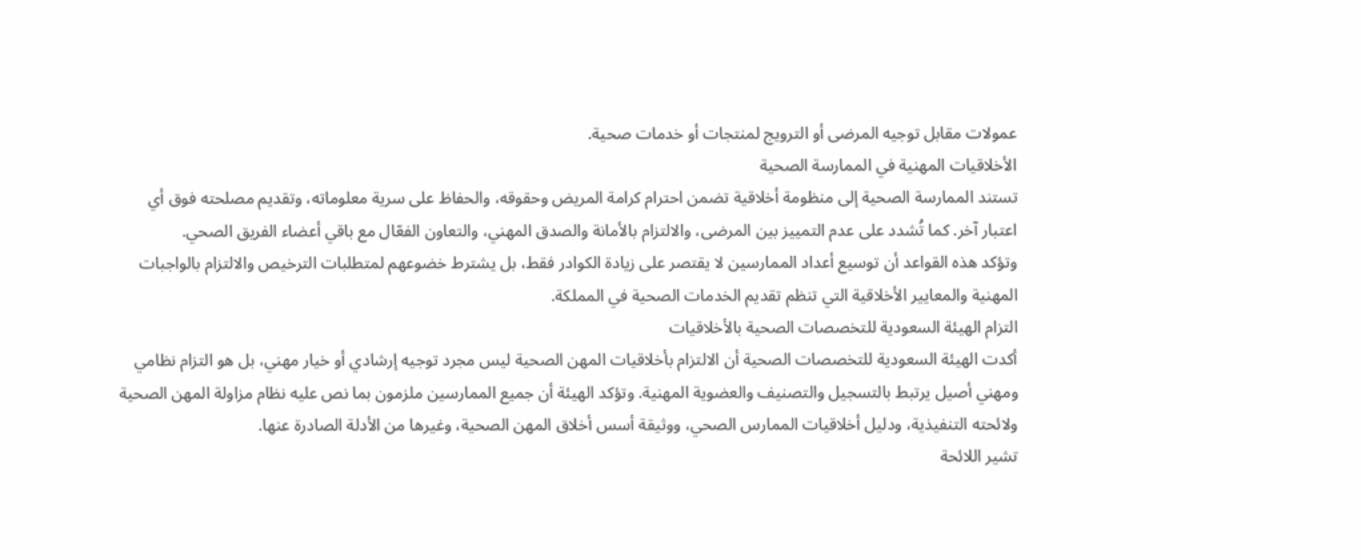عمولات مقابل توجيه المرضى أو الترويج لمنتجات أو خدمات صحية.
الأخلاقيات المهنية في الممارسة الصحية
تستند الممارسة الصحية إلى منظومة أخلاقية تضمن احترام كرامة المريض وحقوقه، والحفاظ على سرية معلوماته، وتقديم مصلحته فوق أي اعتبار آخر. كما تُشدد على عدم التمييز بين المرضى، والالتزام بالأمانة والصدق المهني، والتعاون الفعّال مع باقي أعضاء الفريق الصحي.
وتؤكد هذه القواعد أن توسيع أعداد الممارسين لا يقتصر على زيادة الكوادر فقط، بل يشترط خضوعهم لمتطلبات الترخيص والالتزام بالواجبات المهنية والمعايير الأخلاقية التي تنظم تقديم الخدمات الصحية في المملكة.
التزام الهيئة السعودية للتخصصات الصحية بالأخلاقيات
أكدت الهيئة السعودية للتخصصات الصحية أن الالتزام بأخلاقيات المهن الصحية ليس مجرد توجيه إرشادي أو خيار مهني، بل هو التزام نظامي ومهني أصيل يرتبط بالتسجيل والتصنيف والعضوية المهنية. وتؤكد الهيئة أن جميع الممارسين ملزمون بما نص عليه نظام مزاولة المهن الصحية ولائحته التنفيذية، ودليل أخلاقيات الممارس الصحي، ووثيقة أسس أخلاق المهن الصحية، وغيرها من الأدلة الصادرة عنها.
تشير اللائحة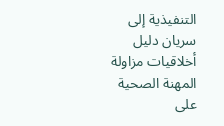التنفيذية إلى سريان دليل أخلاقيات مزاولة المهنة الصحية على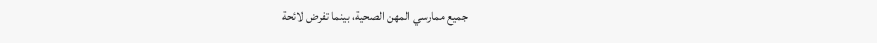جميع ممارسي المهن الصحية، بينما تفرض لائحة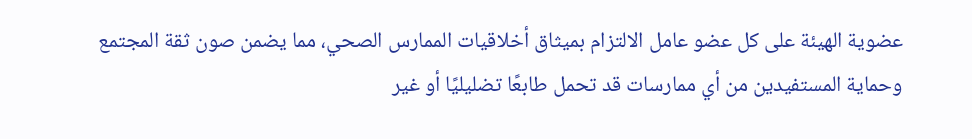عضوية الهيئة على كل عضو عامل الالتزام بميثاق أخلاقيات الممارس الصحي، مما يضمن صون ثقة المجتمع وحماية المستفيدين من أي ممارسات قد تحمل طابعًا تضليليًا أو غير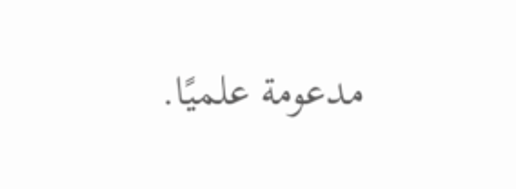مدعومة علميًا.